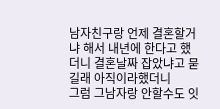남자친구랑 언제 결혼할거냐 해서 내년에 한다고 했더니 결혼날짜 잡았냐고 묻길래 아직이라했더니
그럼 그남자랑 안할수도 잇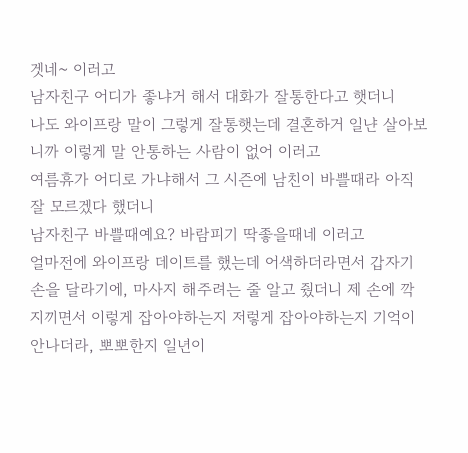겟네~ 이러고
남자친구 어디가 좋냐거 해서 대화가 잘통한다고 햇더니
나도 와이프랑 말이 그렇게 잘통햇는데 결혼하거 일냔 살아보니까 이렇게 말 안통하는 사람이 없어 이러고
여름휴가 어디로 가냐해서 그 시즌에 남친이 바쁠때라 아직 잘 모르겠다 했더니
남자친구 바쁠때예요? 바람피기 딱좋을때네 이러고
얼마전에 와이프랑 데이트를 했는데 어색하더라면서 갑자기 손을 달라기에, 마사지 해주려는 줄 알고 줬더니 제 손에 깍지끼면서 이렇게 잡아야하는지 저렇게 잡아야하는지 기억이 안나더라, 뽀뽀한지 일년이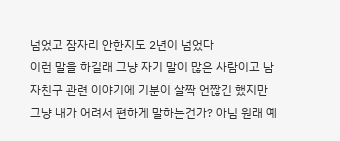넘었고 잠자리 안한지도 2년이 넘었다
이런 말을 하길래 그냥 자기 말이 많은 사람이고 남자친구 관련 이야기에 기분이 살짝 언짢긴 했지만 그냥 내가 어려서 편하게 말하는건가? 아님 원래 예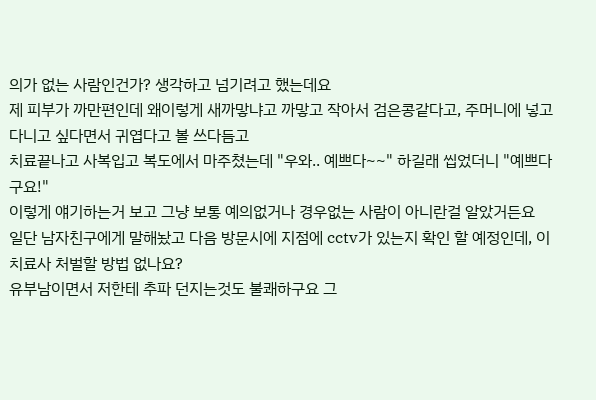의가 없는 사람인건가? 생각하고 넘기려고 했는데요
제 피부가 까만편인데 왜이렇게 새까맣냐고 까맣고 작아서 검은콩같다고, 주머니에 넣고다니고 싶다면서 귀엽다고 볼 쓰다듬고
치료끝나고 사복입고 복도에서 마주쳤는데 "우와.. 예쁘다~~" 하길래 씹었더니 "예쁘다구요!"
이렇게 얘기하는거 보고 그냥 보통 예의없거나 경우없는 사람이 아니란걸 알았거든요
일단 남자친구에게 말해놨고 다음 방문시에 지점에 cctv가 있는지 확인 할 예정인데, 이 치료사 처벌할 방법 없나요?
유부남이면서 저한테 추파 던지는것도 불쾌하구요 그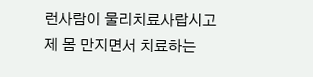런사람이 물리치료사랍시고 제 몸 만지면서 치료하는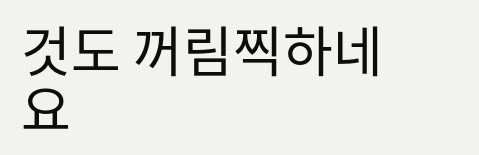것도 꺼림찍하네요